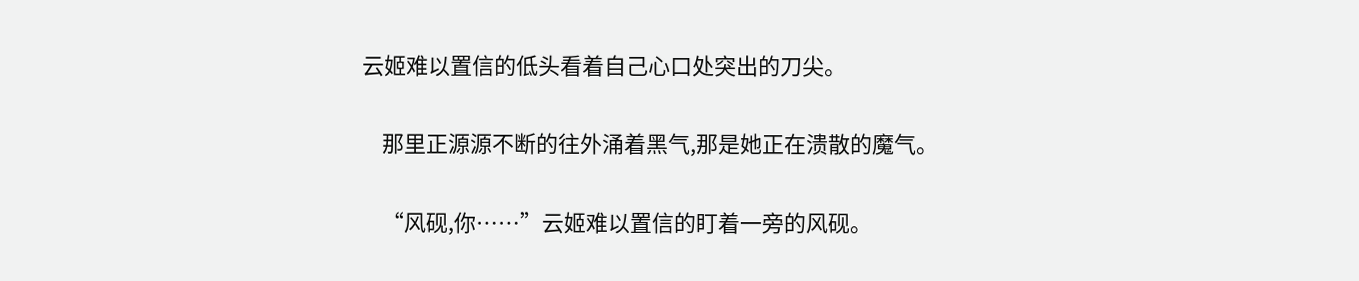云姬难以置信的低头看着自己心口处突出的刀尖。

    那里正源源不断的往外涌着黑气,那是她正在溃散的魔气。

    “风砚,你……”云姬难以置信的盯着一旁的风砚。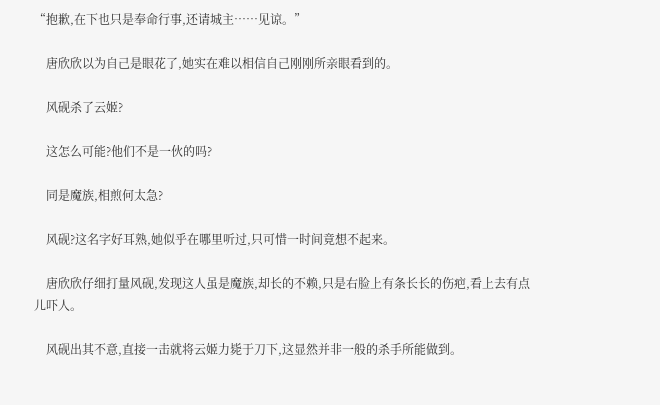“抱歉,在下也只是奉命行事,还请城主……见谅。”

    唐欣欣以为自己是眼花了,她实在难以相信自己刚刚所亲眼看到的。

    风砚杀了云姬?

    这怎么可能?他们不是一伙的吗?

    同是魔族,相煎何太急?

    风砚?这名字好耳熟,她似乎在哪里听过,只可惜一时间竟想不起来。

    唐欣欣仔细打量风砚,发现这人虽是魔族,却长的不赖,只是右脸上有条长长的伤疤,看上去有点儿吓人。

    风砚出其不意,直接一击就将云姬力毙于刀下,这显然并非一般的杀手所能做到。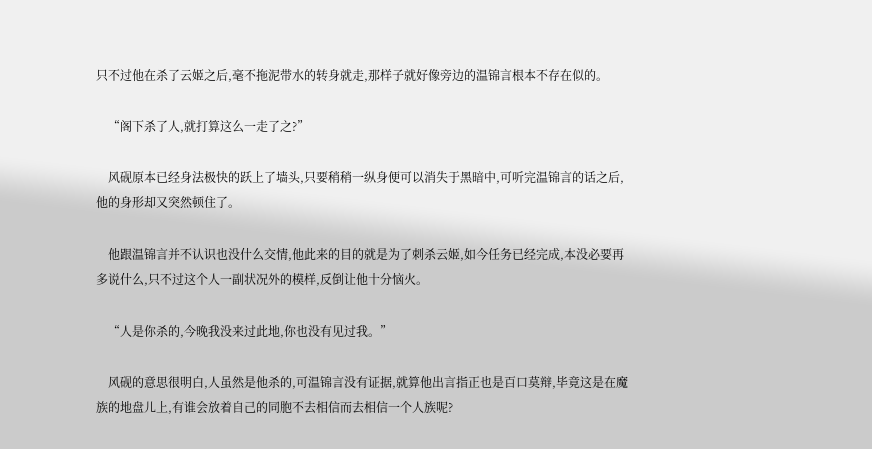只不过他在杀了云姬之后,毫不拖泥带水的转身就走,那样子就好像旁边的温锦言根本不存在似的。

    “阁下杀了人,就打算这么一走了之?”

    风砚原本已经身法极快的跃上了墙头,只要稍稍一纵身便可以消失于黑暗中,可听完温锦言的话之后,他的身形却又突然顿住了。

    他跟温锦言并不认识也没什么交情,他此来的目的就是为了刺杀云姬,如今任务已经完成,本没必要再多说什么,只不过这个人一副状况外的模样,反倒让他十分恼火。

    “人是你杀的,今晚我没来过此地,你也没有见过我。”

    风砚的意思很明白,人虽然是他杀的,可温锦言没有证据,就算他出言指正也是百口莫辩,毕竟这是在魔族的地盘儿上,有谁会放着自己的同胞不去相信而去相信一个人族呢?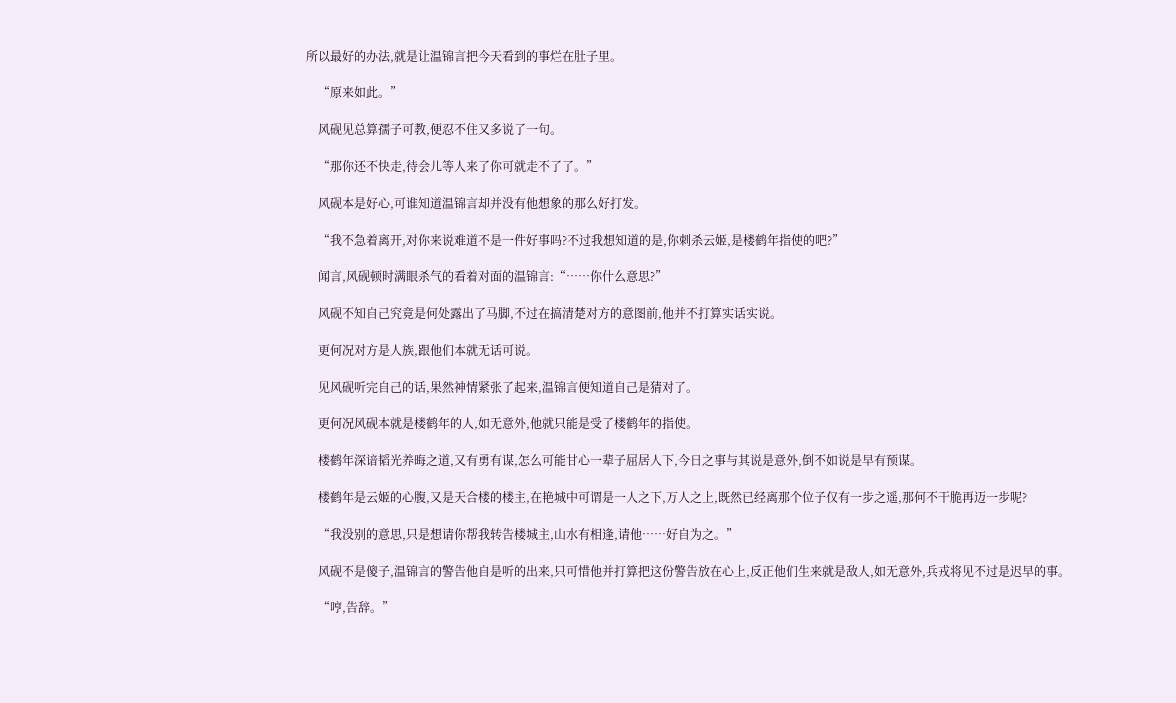所以最好的办法,就是让温锦言把今天看到的事烂在肚子里。

    “原来如此。”

    风砚见总算孺子可教,便忍不住又多说了一句。

    “那你还不快走,待会儿等人来了你可就走不了了。”

    风砚本是好心,可谁知道温锦言却并没有他想象的那么好打发。

    “我不急着离开,对你来说难道不是一件好事吗?不过我想知道的是,你刺杀云姬,是楼鹤年指使的吧?”

    闻言,风砚顿时满眼杀气的看着对面的温锦言:“……你什么意思?”

    风砚不知自己究竟是何处露出了马脚,不过在搞清楚对方的意图前,他并不打算实话实说。

    更何况对方是人族,跟他们本就无话可说。

    见风砚听完自己的话,果然神情紧张了起来,温锦言便知道自己是猜对了。

    更何况风砚本就是楼鹤年的人,如无意外,他就只能是受了楼鹤年的指使。

    楼鹤年深谙韬光养晦之道,又有勇有谋,怎么可能甘心一辈子屈居人下,今日之事与其说是意外,倒不如说是早有预谋。

    楼鹤年是云姬的心腹,又是天合楼的楼主,在艳城中可谓是一人之下,万人之上,既然已经离那个位子仅有一步之遥,那何不干脆再迈一步呢?

    “我没别的意思,只是想请你帮我转告楼城主,山水有相逢,请他……好自为之。”

    风砚不是傻子,温锦言的警告他自是听的出来,只可惜他并打算把这份警告放在心上,反正他们生来就是敌人,如无意外,兵戎将见不过是迟早的事。

    “哼,告辞。”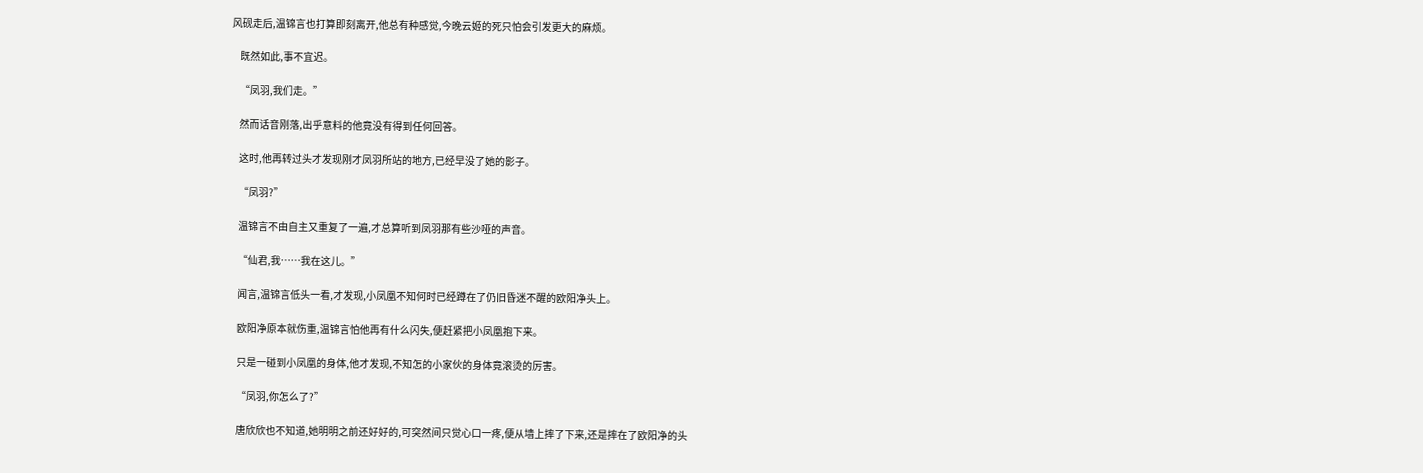风砚走后,温锦言也打算即刻离开,他总有种感觉,今晚云姬的死只怕会引发更大的麻烦。

    既然如此,事不宜迟。

    “凤羽,我们走。”

    然而话音刚落,出乎意料的他竟没有得到任何回答。

    这时,他再转过头才发现刚才凤羽所站的地方,已经早没了她的影子。

    “凤羽?”

    温锦言不由自主又重复了一遍,才总算听到凤羽那有些沙哑的声音。

    “仙君,我……我在这儿。”

    闻言,温锦言低头一看,才发现,小凤凰不知何时已经蹲在了仍旧昏迷不醒的欧阳净头上。

    欧阳净原本就伤重,温锦言怕他再有什么闪失,便赶紧把小凤凰抱下来。

    只是一碰到小凤凰的身体,他才发现,不知怎的小家伙的身体竟滚烫的厉害。

    “凤羽,你怎么了?”

    唐欣欣也不知道,她明明之前还好好的,可突然间只觉心口一疼,便从墙上摔了下来,还是摔在了欧阳净的头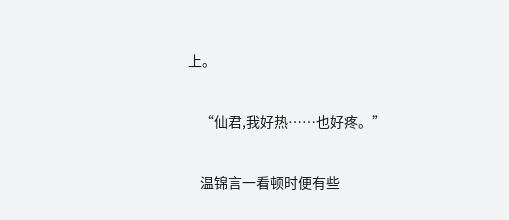上。

    “仙君,我好热……也好疼。”

    温锦言一看顿时便有些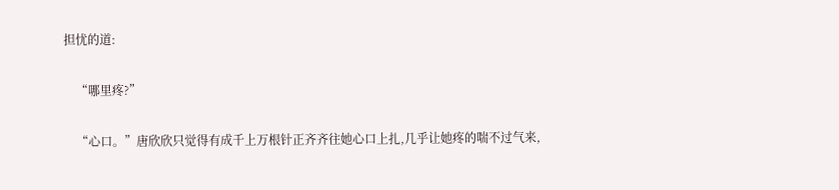担忧的道:

    “哪里疼?”

    “心口。”唐欣欣只觉得有成千上万根针正齐齐往她心口上扎,几乎让她疼的喘不过气来,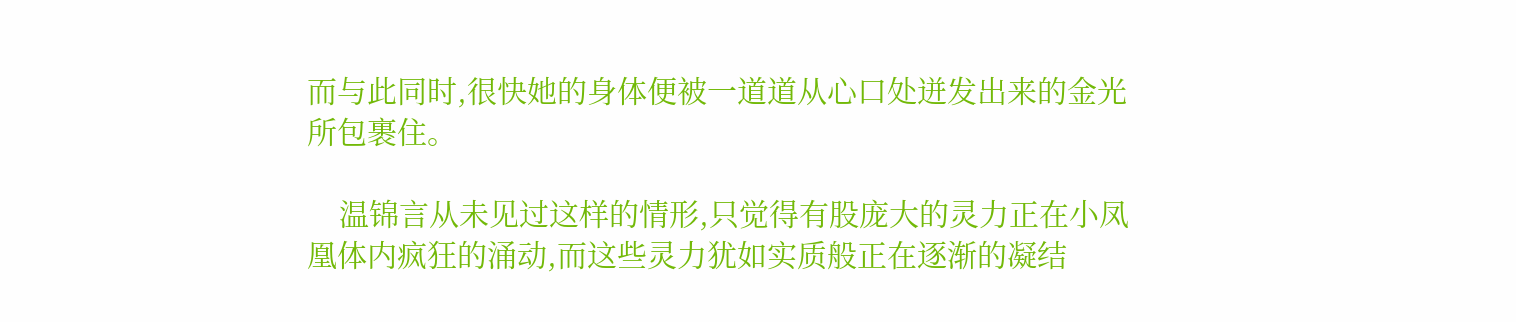而与此同时,很快她的身体便被一道道从心口处迸发出来的金光所包裹住。

    温锦言从未见过这样的情形,只觉得有股庞大的灵力正在小凤凰体内疯狂的涌动,而这些灵力犹如实质般正在逐渐的凝结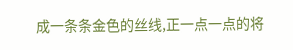成一条条金色的丝线,正一点一点的将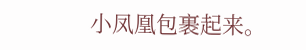小凤凰包裹起来。